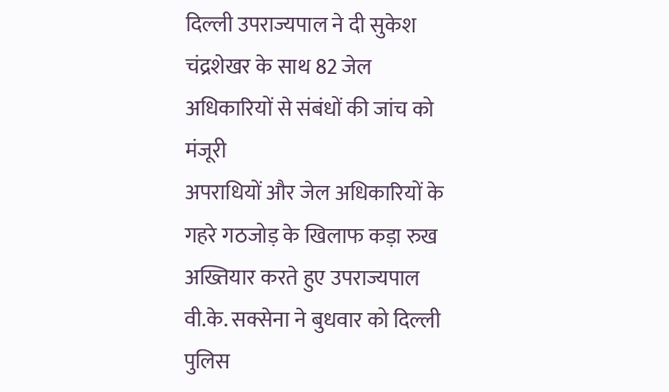दिल्ली उपराज्यपाल ने दी सुकेश चंद्रशेखर के साथ 82 जेल अधिकारियों से संबंधों की जांच को मंजूरी
अपराधियों और जेल अधिकारियों के गहरे गठजोड़ के खिलाफ कड़ा रुख अख्तियार करते हुए उपराज्यपाल वी.के. सक्सेना ने बुधवार को दिल्ली पुलिस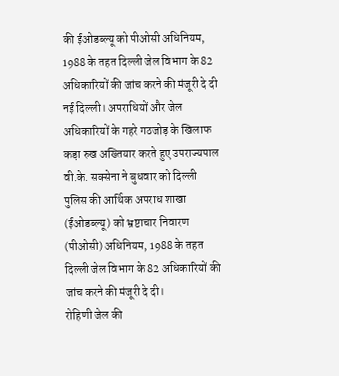की ईओडब्ल्यू को पीओसी अधिनियम, 1988 के तहत दिल्ली जेल विभाग के 82 अधिकारियों की जांच करने की मंजूरी दे दी
नई दिल्ली। अपराधियों और जेल अधिकारियों के गहरे गठजोड़ के खिलाफ कड़ा रुख अख्तियार करते हुए उपराज्यपाल वी.के. सक्सेना ने बुधवार को दिल्ली पुलिस की आर्थिक अपराध शाखा (ईओडब्ल्यू) को भ्रष्टाचार निवारण (पीओसी) अधिनियम, 1988 के तहत दिल्ली जेल विभाग के 82 अधिकारियों की जांच करने की मंजूरी दे दी।
रोहिणी जेल की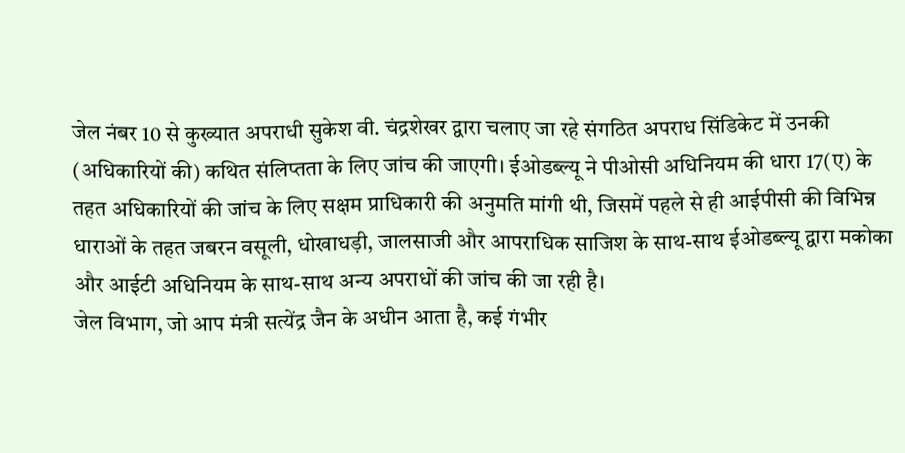जेल नंबर 10 से कुख्यात अपराधी सुकेश वी. चंद्रशेखर द्वारा चलाए जा रहे संगठित अपराध सिंडिकेट में उनकी (अधिकारियों की) कथित संलिप्तता के लिए जांच की जाएगी। ईओडब्ल्यू ने पीओसी अधिनियम की धारा 17(ए) के तहत अधिकारियों की जांच के लिए सक्षम प्राधिकारी की अनुमति मांगी थी, जिसमें पहले से ही आईपीसी की विभिन्न धाराओं के तहत जबरन वसूली, धोखाधड़ी, जालसाजी और आपराधिक साजिश के साथ-साथ ईओडब्ल्यू द्वारा मकोका और आईटी अधिनियम के साथ-साथ अन्य अपराधों की जांच की जा रही है।
जेल विभाग, जो आप मंत्री सत्येंद्र जैन के अधीन आता है, कई गंभीर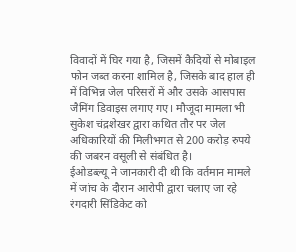विवादों में घिर गया है, जिसमें कैदियों से मोबाइल फोन जब्त करना शामिल है, जिसके बाद हाल ही में विभिन्न जेल परिसरों में और उसके आसपास जैमिंग डिवाइस लगाए गए। मौजूदा मामला भी सुकेश चंद्रशेखर द्वारा कथित तौर पर जेल अधिकारियों की मिलीभगत से 200 करोड़ रुपये की जबरन वसूली से संबंधित है।
ईओडब्ल्यू ने जानकारी दी थी कि वर्तमान मामले में जांच के दौरान आरोपी द्वारा चलाए जा रहे रंगदारी सिंडिकेट को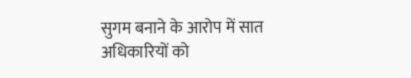सुगम बनाने के आरोप में सात अधिकारियों को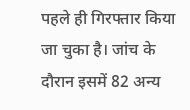पहले ही गिरफ्तार किया जा चुका है। जांच के दौरान इसमें 82 अन्य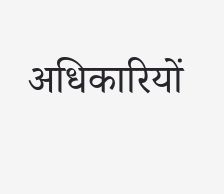अधिकारियों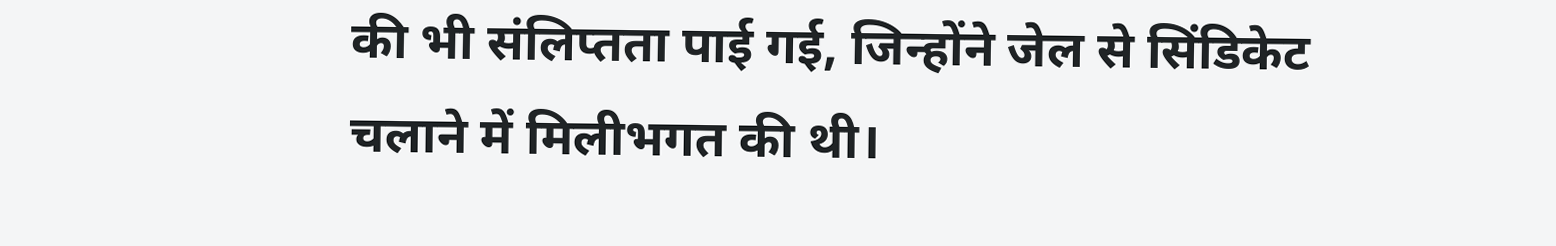की भी संलिप्तता पाई गई, जिन्होंने जेल से सिंडिकेट चलाने में मिलीभगत की थी।